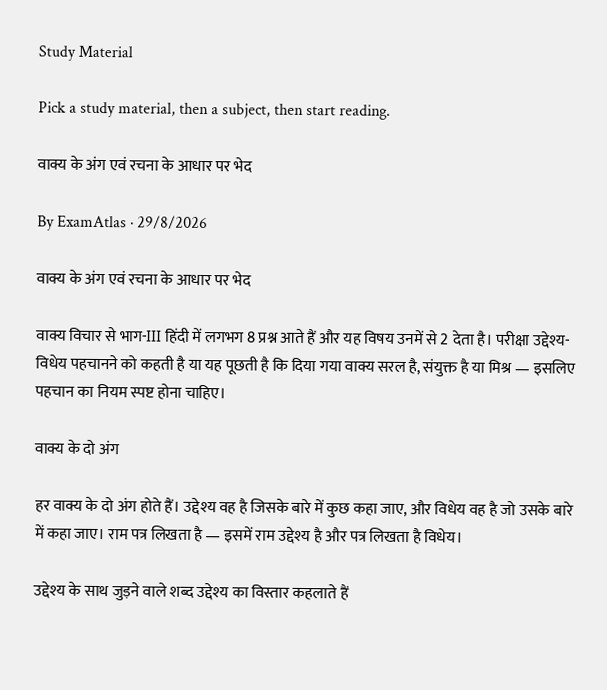Study Material

Pick a study material, then a subject, then start reading.

वाक्य के अंग एवं रचना के आधार पर भेद

By ExamAtlas · 29/8/2026

वाक्य के अंग एवं रचना के आधार पर भेद

वाक्य विचार से भाग-III हिंदी में लगभग 8 प्रश्न आते हैं और यह विषय उनमें से 2 देता है। परीक्षा उद्देश्य-विधेय पहचानने को कहती है या यह पूछती है कि दिया गया वाक्य सरल है, संयुक्त है या मिश्र — इसलिए पहचान का नियम स्पष्ट होना चाहिए।

वाक्य के दो अंग

हर वाक्य के दो अंग होते हैं। उद्देश्य वह है जिसके बारे में कुछ कहा जाए, और विधेय वह है जो उसके बारे में कहा जाए। राम पत्र लिखता है — इसमें राम उद्देश्य है और पत्र लिखता है विधेय।

उद्देश्य के साथ जुड़ने वाले शब्द उद्देश्य का विस्तार कहलाते हैं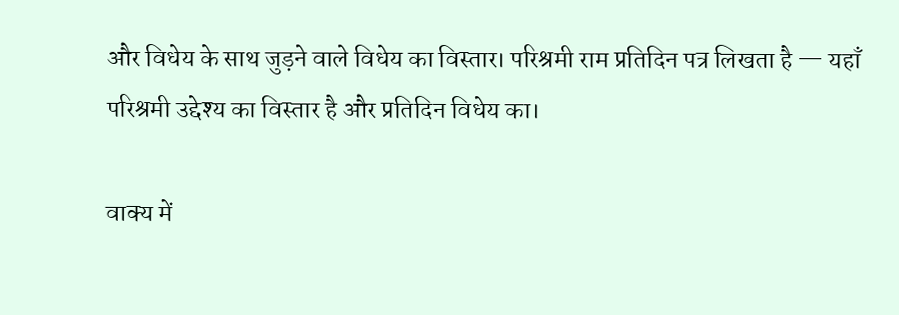और विधेय के साथ जुड़ने वाले विधेय का विस्तार। परिश्रमी राम प्रतिदिन पत्र लिखता है — यहाँ परिश्रमी उद्देश्य का विस्तार है और प्रतिदिन विधेय का।

वाक्य में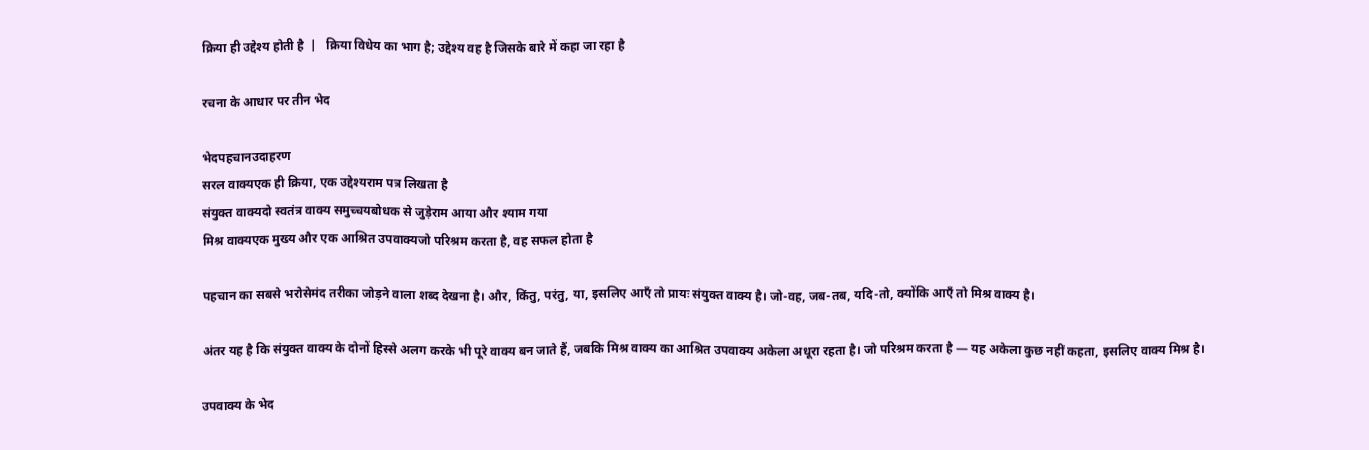क्रिया ही उद्देश्य होती है  |   क्रिया विधेय का भाग है; उद्देश्य वह है जिसके बारे में कहा जा रहा है

रचना के आधार पर तीन भेद

भेदपहचानउदाहरण
सरल वाक्यएक ही क्रिया, एक उद्देश्यराम पत्र लिखता है
संयुक्त वाक्यदो स्वतंत्र वाक्य समुच्चयबोधक से जुड़ेराम आया और श्याम गया
मिश्र वाक्यएक मुख्य और एक आश्रित उपवाक्यजो परिश्रम करता है, वह सफल होता है

पहचान का सबसे भरोसेमंद तरीका जोड़ने वाला शब्द देखना है। और, किंतु, परंतु, या, इसलिए आएँ तो प्रायः संयुक्त वाक्य है। जो-वह, जब-तब, यदि-तो, क्योंकि आएँ तो मिश्र वाक्य है।

अंतर यह है कि संयुक्त वाक्य के दोनों हिस्से अलग करके भी पूरे वाक्य बन जाते हैं, जबकि मिश्र वाक्य का आश्रित उपवाक्य अकेला अधूरा रहता है। जो परिश्रम करता है — यह अकेला कुछ नहीं कहता, इसलिए वाक्य मिश्र है।

उपवाक्य के भेद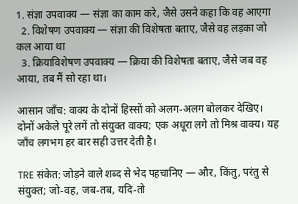1. संज्ञा उपवाक्य — संज्ञा का काम करे, जैसे उसने कहा कि वह आएगा
  2. विशेषण उपवाक्य — संज्ञा की विशेषता बताए, जैसे वह लड़का जो कल आया था
  3. क्रियाविशेषण उपवाक्य — क्रिया की विशेषता बताए, जैसे जब वह आया, तब मैं सो रहा था।

आसान जाँच: वाक्य के दोनों हिस्सों को अलग-अलग बोलकर देखिए। दोनों अकेले पूरे लगें तो संयुक्त वाक्य; एक अधूरा लगे तो मिश्र वाक्य। यह जाँच लगभग हर बार सही उत्तर देती है।

TRE संकेत: जोड़ने वाले शब्द से भेद पहचानिए — और, किंतु, परंतु से संयुक्त; जो-वह, जब-तब, यदि-तो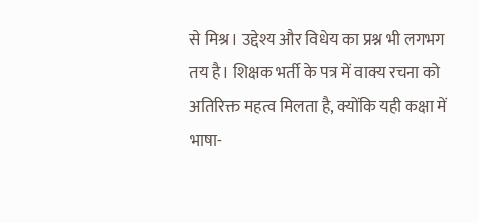से मिश्र। उद्देश्य और विधेय का प्रश्न भी लगभग तय है। शिक्षक भर्ती के पत्र में वाक्य रचना को अतिरिक्त महत्व मिलता है, क्योंकि यही कक्षा में भाषा-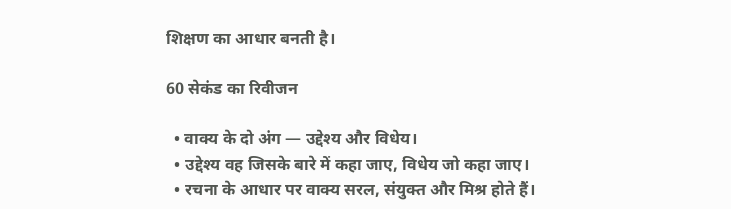शिक्षण का आधार बनती है।

60 सेकंड का रिवीजन

  • वाक्य के दो अंग — उद्देश्य और विधेय।
  • उद्देश्य वह जिसके बारे में कहा जाए, विधेय जो कहा जाए।
  • रचना के आधार पर वाक्य सरल, संयुक्त और मिश्र होते हैं।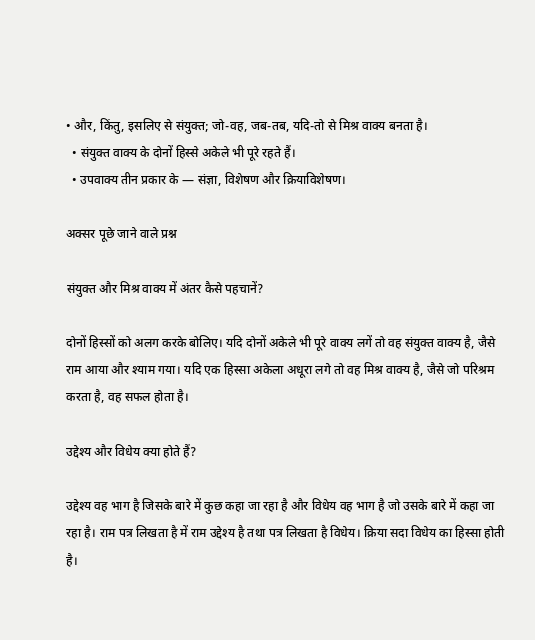• और, किंतु, इसलिए से संयुक्त; जो-वह, जब-तब, यदि-तो से मिश्र वाक्य बनता है।
  • संयुक्त वाक्य के दोनों हिस्से अकेले भी पूरे रहते हैं।
  • उपवाक्य तीन प्रकार के — संज्ञा, विशेषण और क्रियाविशेषण।

अक्सर पूछे जाने वाले प्रश्न

संयुक्त और मिश्र वाक्य में अंतर कैसे पहचानें?

दोनों हिस्सों को अलग करके बोलिए। यदि दोनों अकेले भी पूरे वाक्य लगें तो वह संयुक्त वाक्य है, जैसे राम आया और श्याम गया। यदि एक हिस्सा अकेला अधूरा लगे तो वह मिश्र वाक्य है, जैसे जो परिश्रम करता है, वह सफल होता है।

उद्देश्य और विधेय क्या होते हैं?

उद्देश्य वह भाग है जिसके बारे में कुछ कहा जा रहा है और विधेय वह भाग है जो उसके बारे में कहा जा रहा है। राम पत्र लिखता है में राम उद्देश्य है तथा पत्र लिखता है विधेय। क्रिया सदा विधेय का हिस्सा होती है।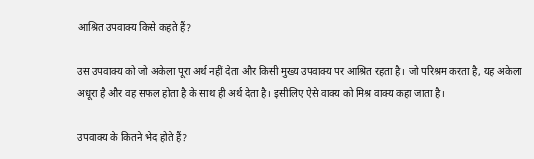आश्रित उपवाक्य किसे कहते हैं?

उस उपवाक्य को जो अकेला पूरा अर्थ नहीं देता और किसी मुख्य उपवाक्य पर आश्रित रहता है। जो परिश्रम करता है, यह अकेला अधूरा है और वह सफल होता है के साथ ही अर्थ देता है। इसीलिए ऐसे वाक्य को मिश्र वाक्य कहा जाता है।

उपवाक्य के कितने भेद होते हैं?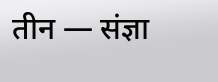तीन — संज्ञा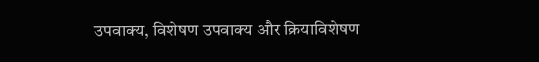उपवाक्य, विशेषण उपवाक्य और क्रियाविशेषण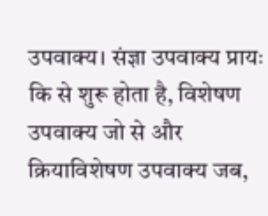उपवाक्य। संज्ञा उपवाक्य प्रायः कि से शुरू होता है, विशेषण उपवाक्य जो से और क्रियाविशेषण उपवाक्य जब,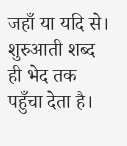जहाँ या यदि से। शुरुआती शब्द ही भेद तक पहुँचा देता है।